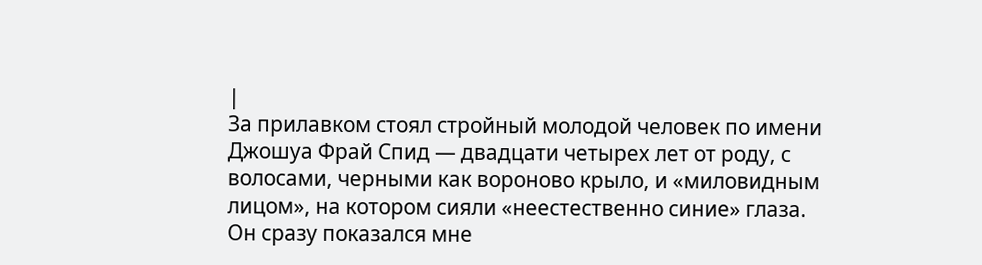|
За прилавком стоял стройный молодой человек по имени Джошуа Фрай Спид — двадцати четырех лет от роду, с волосами, черными как вороново крыло, и «миловидным лицом», на котором сияли «неестественно синие» глаза.
Он сразу показался мне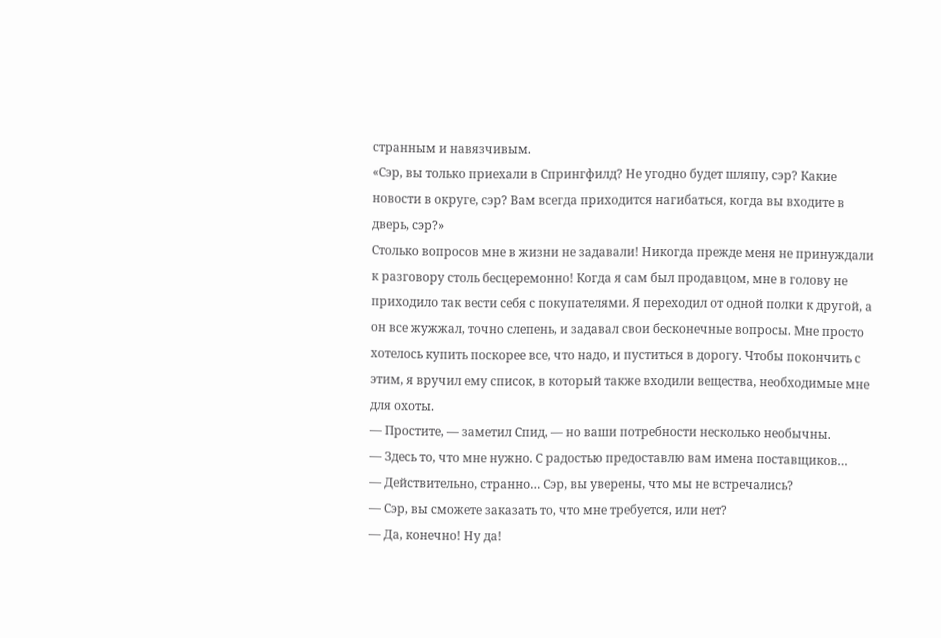странным и навязчивым.
«Сэр, вы только приехали в Спрингфилд? Не угодно будет шляпу, сэр? Какие новости в округе, сэр? Вам всегда приходится нагибаться, когда вы входите в дверь, сэр?»
Столько вопросов мне в жизни не задавали! Никогда прежде меня не принуждали к разговору столь бесцеремонно! Когда я сам был продавцом, мне в голову не приходило так вести себя с покупателями. Я переходил от одной полки к другой, а он все жужжал, точно слепень, и задавал свои бесконечные вопросы. Мне просто хотелось купить поскорее все, что надо, и пуститься в дорогу. Чтобы покончить с этим, я вручил ему список, в который также входили вещества, необходимые мне для охоты.
— Простите, — заметил Спид, — но ваши потребности несколько необычны.
— Здесь то, что мне нужно. С радостью предоставлю вам имена поставщиков…
— Действительно, странно… Сэр, вы уверены, что мы не встречались?
— Сэр, вы сможете заказать то, что мне требуется, или нет?
— Да, конечно! Ну да!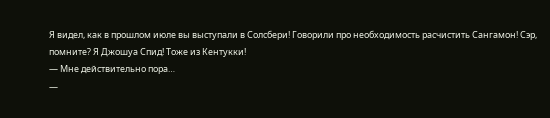Я видел, как в прошлом июле вы выступали в Солсбери! Говорили про необходимость расчистить Сангамон! Сэр, помните? Я Джошуа Спид! Тоже из Кентукки!
— Мне действительно пора…
—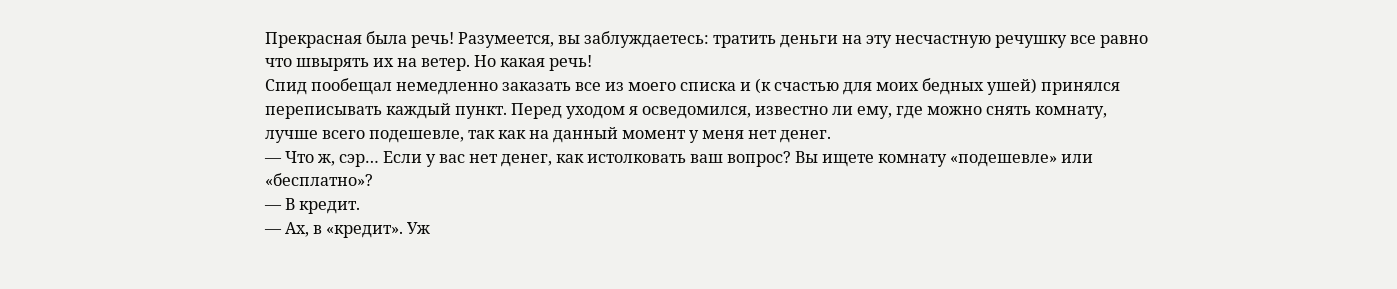Прекрасная была речь! Разумеется, вы заблуждаетесь: тратить деньги на эту несчастную речушку все равно что швырять их на ветер. Но какая речь!
Спид пообещал немедленно заказать все из моего списка и (к счастью для моих бедных ушей) принялся переписывать каждый пункт. Перед уходом я осведомился, известно ли ему, где можно снять комнату, лучше всего подешевле, так как на данный момент у меня нет денег.
— Что ж, сэр… Если у вас нет денег, как истолковать ваш вопрос? Вы ищете комнату «подешевле» или «бесплатно»?
— В кредит.
— Ах, в «кредит». Уж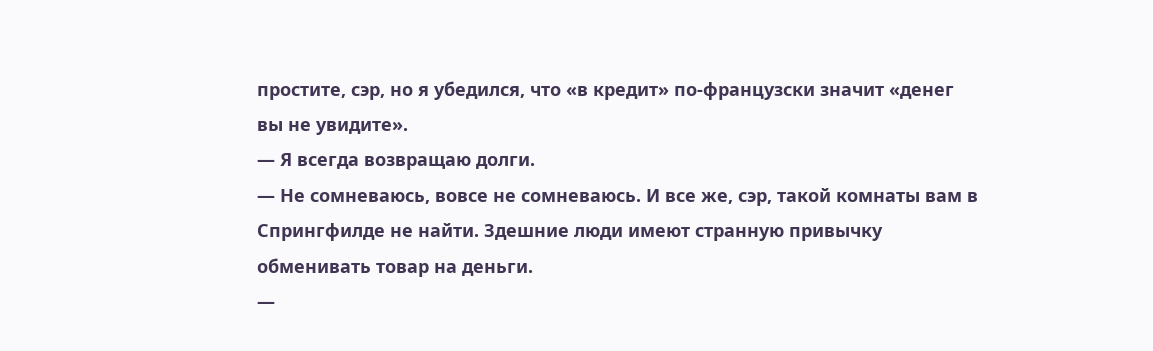простите, сэр, но я убедился, что «в кредит» по-французски значит «денег вы не увидите».
— Я всегда возвращаю долги.
— Не сомневаюсь, вовсе не сомневаюсь. И все же, сэр, такой комнаты вам в Спрингфилде не найти. Здешние люди имеют странную привычку обменивать товар на деньги.
—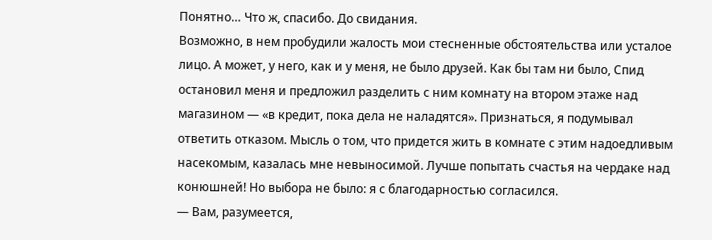Понятно… Что ж, спасибо. До свидания.
Возможно, в нем пробудили жалость мои стесненные обстоятельства или усталое лицо. А может, у него, как и у меня, не было друзей. Как бы там ни было, Спид остановил меня и предложил разделить с ним комнату на втором этаже над магазином — «в кредит, пока дела не наладятся». Признаться, я подумывал ответить отказом. Мысль о том, что придется жить в комнате с этим надоедливым насекомым, казалась мне невыносимой. Лучше попытать счастья на чердаке над конюшней! Но выбора не было: я с благодарностью согласился.
— Вам, разумеется,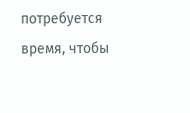потребуется время, чтобы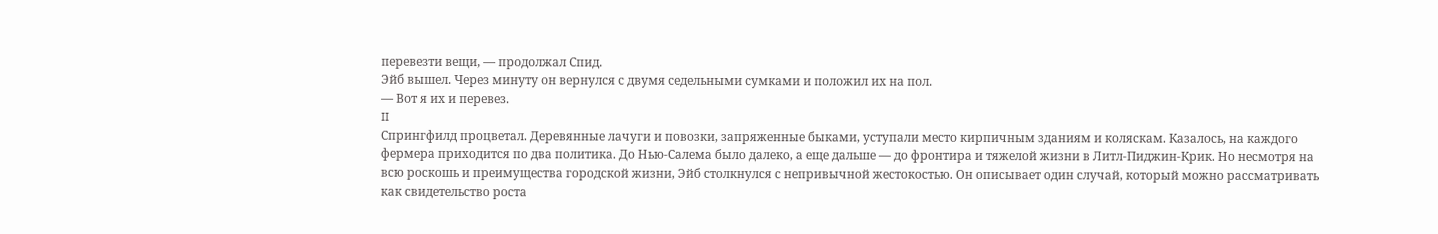перевезти вещи, — продолжал Спид.
Эйб вышел. Через минуту он вернулся с двумя седельными сумками и положил их на пол.
— Вот я их и перевез.
II
Спрингфилд процветал. Деревянные лачуги и повозки, запряженные быками, уступали место кирпичным зданиям и коляскам. Казалось, на каждого фермера приходится по два политика. До Нью-Салема было далеко, а еще дальше — до фронтира и тяжелой жизни в Литл-Пиджин-Крик. Но несмотря на всю роскошь и преимущества городской жизни, Эйб столкнулся с непривычной жестокостью. Он описывает один случай, который можно рассматривать как свидетельство роста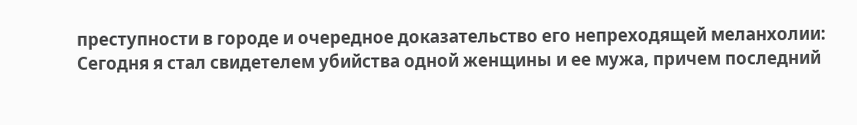преступности в городе и очередное доказательство его непреходящей меланхолии:
Сегодня я стал свидетелем убийства одной женщины и ее мужа, причем последний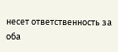несет ответственность за оба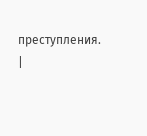преступления. |